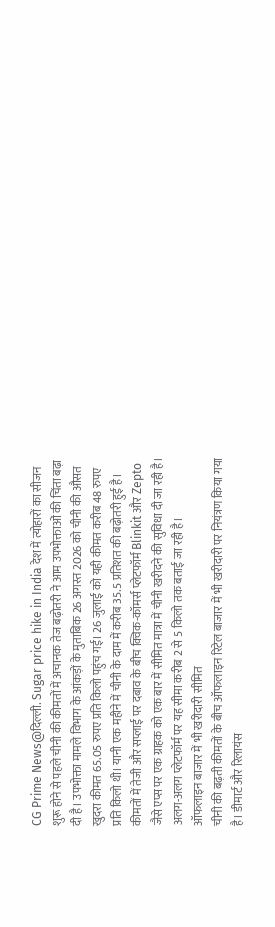CG Prime News@दिल्ली. Sugar price hike in India देश में त्योहारों का सीजन शुरू होने से पहले चीनी की कीमतों में अचानक तेज बढ़ोतरी ने आम उपभोक्ताओं की चिंता बढ़ा दी है। उपभोक्ता मामले विभाग के आंकड़ों के मुताबिक 26 अगस्त 2026 को चीनी की औसत खुदरा कीमत 65.05 रुपए प्रति किलो पहुंच गई। 26 जुलाई को यही कीमत करीब 48 रुपए प्रति किलो थी। यानी एक महीने में चीनी के दाम में करीब 35.5 प्रतिशत की बढ़ोतरी हुई है।
कीमतों में तेजी और सप्लाई पर दबाव के बीच क्विक-कॉमर्स प्लेटफॉर्म Blinkit और Zepto जैसे एप्स पर एक ग्राहक को एक बार में सीमित मात्रा में चीनी खरीदने की सुविधा दी जा रही है। अलग-अलग प्लेटफॉर्म पर यह सीमा करीब 2 से 5 किलो तक बताई जा रही है।
ऑफलाइन बाजार में भी खरीदारी सीमित
चीनी की बढ़ती कीमतों के बीच ऑफलाइन रिटेल बाजार में भी खरीदारी पर नियंत्रण किया गया है। डीमार्ट और रिलायंस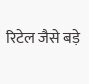रिटेल जैसे बड़े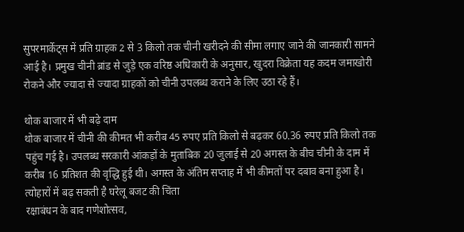सुपरमार्केट्स में प्रति ग्राहक 2 से 3 किलो तक चीनी खरीदने की सीमा लगाए जाने की जानकारी सामने आई है। प्रमुख चीनी ब्रांड से जुड़े एक वरिष्ठ अधिकारी के अनुसार, खुदरा विक्रेता यह कदम जमाखोरी रोकने और ज्यादा से ज्यादा ग्राहकों को चीनी उपलब्ध कराने के लिए उठा रहे हैं।

थोक बाजार में भी बढ़े दाम
थोक बाजार में चीनी की कीमत भी करीब 45 रुपए प्रति किलो से बढ़कर 60.36 रुपए प्रति किलो तक पहुंच गई है। उपलब्ध सरकारी आंकड़ों के मुताबिक 20 जुलाई से 20 अगस्त के बीच चीनी के दाम में करीब 16 प्रतिशत की वृद्धि हुई थी। अगस्त के अंतिम सप्ताह में भी कीमतों पर दबाव बना हुआ है।
त्योहारों में बढ़ सकती है घरेलू बजट की चिंता
रक्षाबंधन के बाद गणेशोत्सव,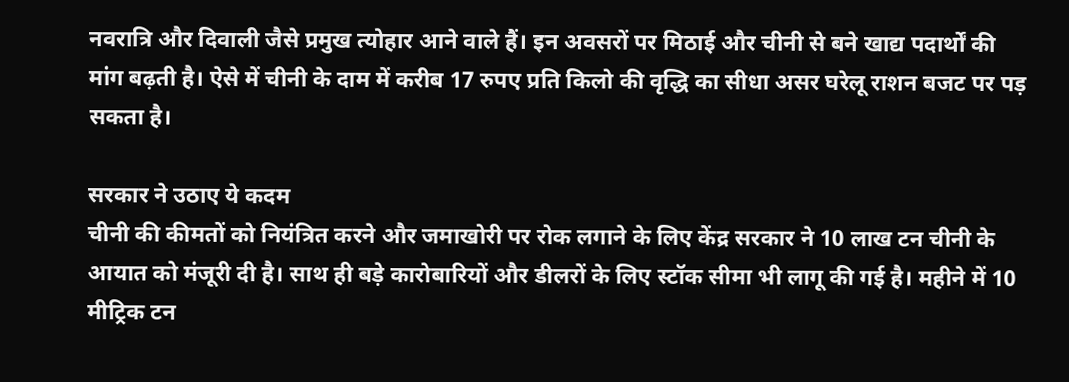नवरात्रि और दिवाली जैसे प्रमुख त्योहार आने वाले हैं। इन अवसरों पर मिठाई और चीनी से बने खाद्य पदार्थों की मांग बढ़ती है। ऐसे में चीनी के दाम में करीब 17 रुपए प्रति किलो की वृद्धि का सीधा असर घरेलू राशन बजट पर पड़ सकता है।

सरकार ने उठाए ये कदम
चीनी की कीमतों को नियंत्रित करने और जमाखोरी पर रोक लगाने के लिए केंद्र सरकार ने 10 लाख टन चीनी के आयात को मंजूरी दी है। साथ ही बड़े कारोबारियों और डीलरों के लिए स्टॉक सीमा भी लागू की गई है। महीने में 10 मीट्रिक टन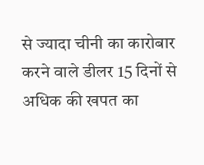से ज्यादा चीनी का कारोबार करने वाले डीलर 15 दिनों से अधिक की खपत का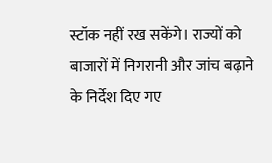स्टॉक नहीं रख सकेंगे। राज्यों को बाजारों में निगरानी और जांच बढ़ाने के निर्देश दिए गए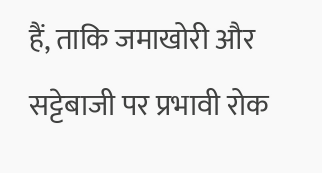हैं, ताकि जमाखोरी और सट्टेबाजी पर प्रभावी रोक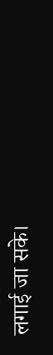लगाई जा सके।